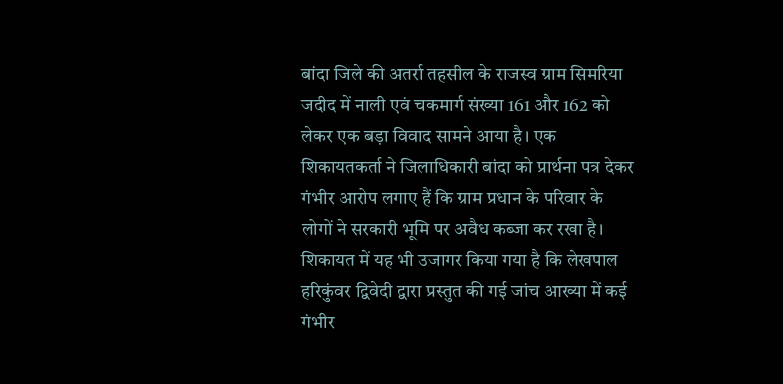बांदा जिले की अतर्रा तहसील के राजस्व ग्राम सिमरिया जदीद में नाली एवं चकमार्ग संख्या 161 और 162 को लेकर एक बड़ा विवाद सामने आया है। एक शिकायतकर्ता ने जिलाधिकारी बांदा को प्रार्थना पत्र देकर गंभीर आरोप लगाए हैं कि ग्राम प्रधान के परिवार के लोगों ने सरकारी भूमि पर अवैध कब्जा कर रखा है। शिकायत में यह भी उजागर किया गया है कि लेखपाल हरिकुंवर द्विवेदी द्वारा प्रस्तुत की गई जांच आख्या में कई गंभीर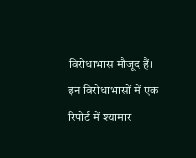विरोधाभास मौजूद हैं। इन विरोधाभासों में एक रिपोर्ट में श्यामार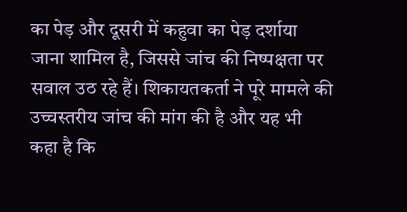का पेड़ और दूसरी में कहुवा का पेड़ दर्शाया जाना शामिल है, जिससे जांच की निष्पक्षता पर सवाल उठ रहे हैं। शिकायतकर्ता ने पूरे मामले की उच्चस्तरीय जांच की मांग की है और यह भी कहा है कि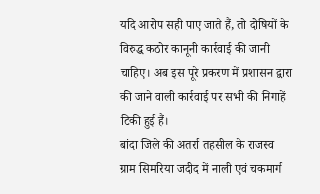यदि आरोप सही पाए जाते हैं, तो दोषियों के विरुद्ध कठोर कानूनी कार्रवाई की जानी चाहिए। अब इस पूरे प्रकरण में प्रशासन द्वारा की जाने वाली कार्रवाई पर सभी की निगाहें टिकी हुई हैं।
बांदा जिले की अतर्रा तहसील के राजस्व ग्राम सिमरिया जदीद में नाली एवं चकमार्ग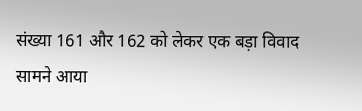संख्या 161 और 162 को लेकर एक बड़ा विवाद सामने आया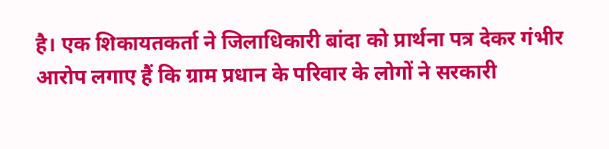है। एक शिकायतकर्ता ने जिलाधिकारी बांदा को प्रार्थना पत्र देकर गंभीर आरोप लगाए हैं कि ग्राम प्रधान के परिवार के लोगों ने सरकारी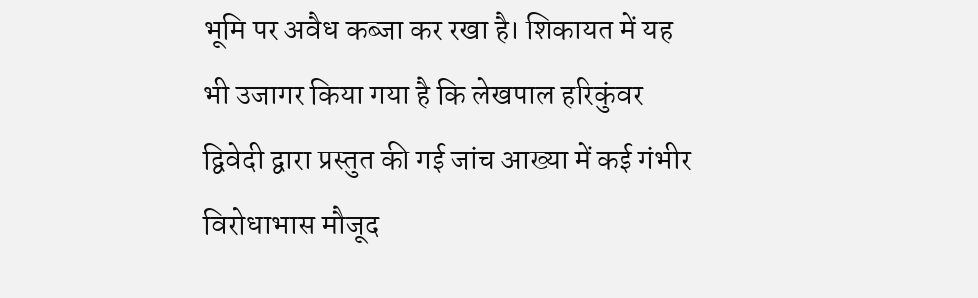भूमि पर अवैध कब्जा कर रखा है। शिकायत में यह भी उजागर किया गया है कि लेखपाल हरिकुंवर द्विवेदी द्वारा प्रस्तुत की गई जांच आख्या में कई गंभीर विरोधाभास मौजूद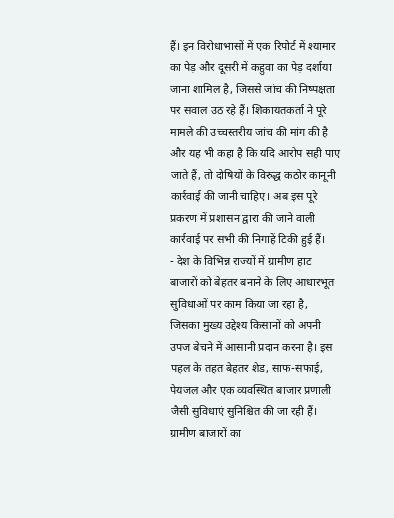हैं। इन विरोधाभासों में एक रिपोर्ट में श्यामार का पेड़ और दूसरी में कहुवा का पेड़ दर्शाया जाना शामिल है, जिससे जांच की निष्पक्षता पर सवाल उठ रहे हैं। शिकायतकर्ता ने पूरे मामले की उच्चस्तरीय जांच की मांग की है और यह भी कहा है कि यदि आरोप सही पाए जाते हैं, तो दोषियों के विरुद्ध कठोर कानूनी कार्रवाई की जानी चाहिए। अब इस पूरे प्रकरण में प्रशासन द्वारा की जाने वाली कार्रवाई पर सभी की निगाहें टिकी हुई हैं।
- देश के विभिन्न राज्यों में ग्रामीण हाट बाजारों को बेहतर बनाने के लिए आधारभूत सुविधाओं पर काम किया जा रहा है, जिसका मुख्य उद्देश्य किसानों को अपनी उपज बेचने में आसानी प्रदान करना है। इस पहल के तहत बेहतर शेड, साफ-सफाई, पेयजल और एक व्यवस्थित बाजार प्रणाली जैसी सुविधाएं सुनिश्चित की जा रही हैं। ग्रामीण बाजारों का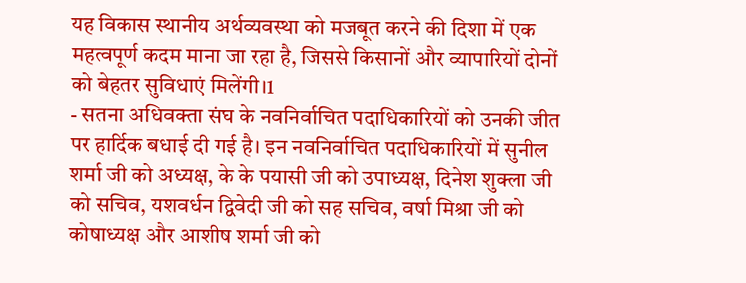यह विकास स्थानीय अर्थव्यवस्था को मजबूत करने की दिशा में एक महत्वपूर्ण कदम माना जा रहा है, जिससे किसानों और व्यापारियों दोनों को बेहतर सुविधाएं मिलेंगी।1
- सतना अधिवक्ता संघ के नवनिर्वाचित पदाधिकारियों को उनकी जीत पर हार्दिक बधाई दी गई है। इन नवनिर्वाचित पदाधिकारियों में सुनील शर्मा जी को अध्यक्ष, के के पयासी जी को उपाध्यक्ष, दिनेश शुक्ला जी को सचिव, यशवर्धन द्विवेदी जी को सह सचिव, वर्षा मिश्रा जी को कोषाध्यक्ष और आशीष शर्मा जी को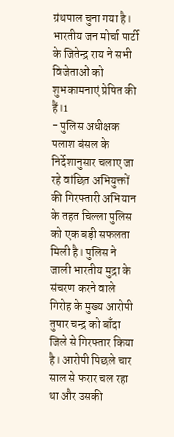ग्रंथपाल चुना गया है। भारतीय जन मोर्चा पार्टी के जितेन्द्र राय ने सभी विजेताओं को शुभकामनाएं प्रेषित की हैं।1
- पुलिस अधीक्षक पलाश बंसल के निर्देशानुसार चलाए जा रहे वांछित अभियुक्तों की गिरफ्तारी अभियान के तहत चिल्ला पुलिस को एक बड़ी सफलता मिली है। पुलिस ने जाली भारतीय मुद्रा के संचरण करने वाले गिरोह के मुख्य आरोपी तुषार चन्द्र को बाँदा जिले से गिरफ्तार किया है। आरोपी पिछले चार साल से फरार चल रहा था और उसकी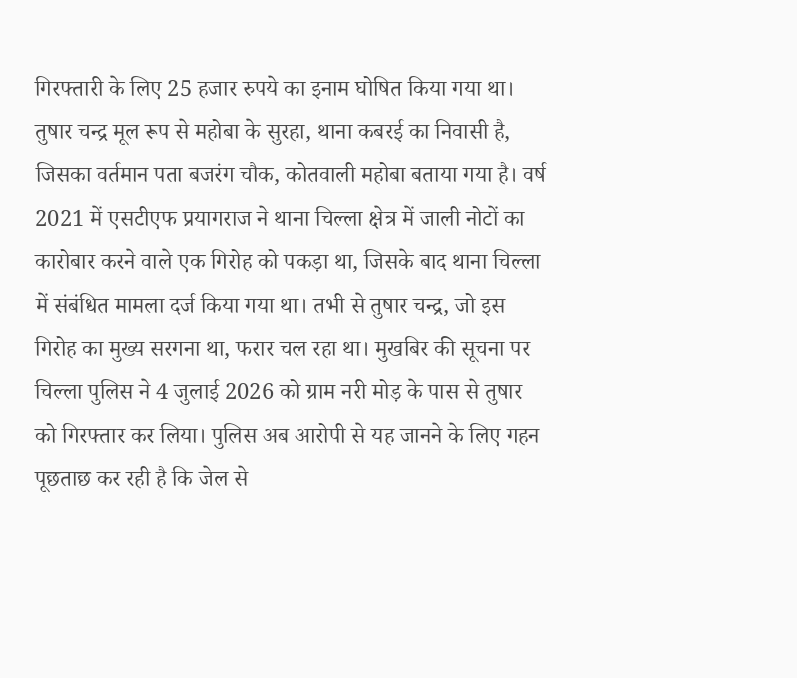गिरफ्तारी के लिए 25 हजार रुपये का इनाम घोषित किया गया था। तुषार चन्द्र मूल रूप से महोबा के सुरहा, थाना कबरई का निवासी है, जिसका वर्तमान पता बजरंग चौक, कोतवाली महोबा बताया गया है। वर्ष 2021 में एसटीएफ प्रयागराज ने थाना चिल्ला क्षेत्र में जाली नोटों का कारोबार करने वाले एक गिरोह को पकड़ा था, जिसके बाद थाना चिल्ला में संबंधित मामला दर्ज किया गया था। तभी से तुषार चन्द्र, जो इस गिरोह का मुख्य सरगना था, फरार चल रहा था। मुखबिर की सूचना पर चिल्ला पुलिस ने 4 जुलाई 2026 को ग्राम नरी मोड़ के पास से तुषार को गिरफ्तार कर लिया। पुलिस अब आरोपी से यह जानने के लिए गहन पूछताछ कर रही है कि जेल से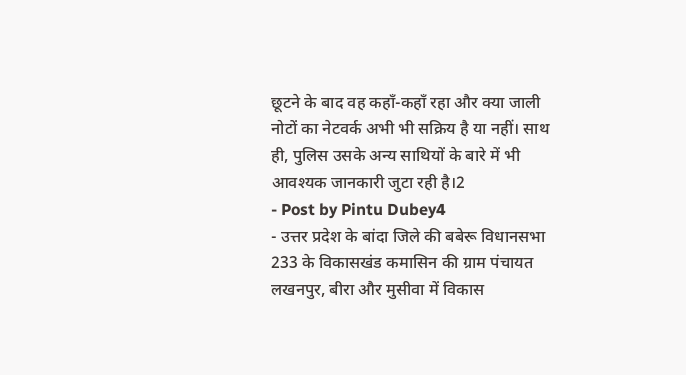छूटने के बाद वह कहाँ-कहाँ रहा और क्या जाली नोटों का नेटवर्क अभी भी सक्रिय है या नहीं। साथ ही, पुलिस उसके अन्य साथियों के बारे में भी आवश्यक जानकारी जुटा रही है।2
- Post by Pintu Dubey4
- उत्तर प्रदेश के बांदा जिले की बबेरू विधानसभा 233 के विकासखंड कमासिन की ग्राम पंचायत लखनपुर, बीरा और मुसीवा में विकास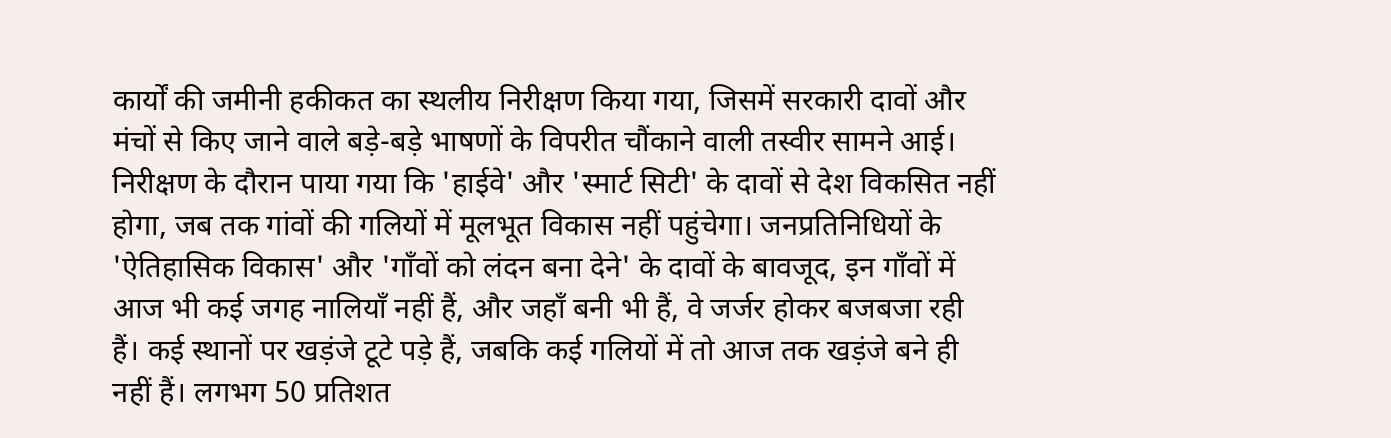कार्यों की जमीनी हकीकत का स्थलीय निरीक्षण किया गया, जिसमें सरकारी दावों और मंचों से किए जाने वाले बड़े-बड़े भाषणों के विपरीत चौंकाने वाली तस्वीर सामने आई। निरीक्षण के दौरान पाया गया कि 'हाईवे' और 'स्मार्ट सिटी' के दावों से देश विकसित नहीं होगा, जब तक गांवों की गलियों में मूलभूत विकास नहीं पहुंचेगा। जनप्रतिनिधियों के 'ऐतिहासिक विकास' और 'गाँवों को लंदन बना देने' के दावों के बावजूद, इन गाँवों में आज भी कई जगह नालियाँ नहीं हैं, और जहाँ बनी भी हैं, वे जर्जर होकर बजबजा रही हैं। कई स्थानों पर खड़ंजे टूटे पड़े हैं, जबकि कई गलियों में तो आज तक खड़ंजे बने ही नहीं हैं। लगभग 50 प्रतिशत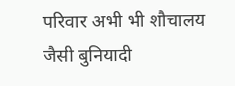परिवार अभी भी शौचालय जैसी बुनियादी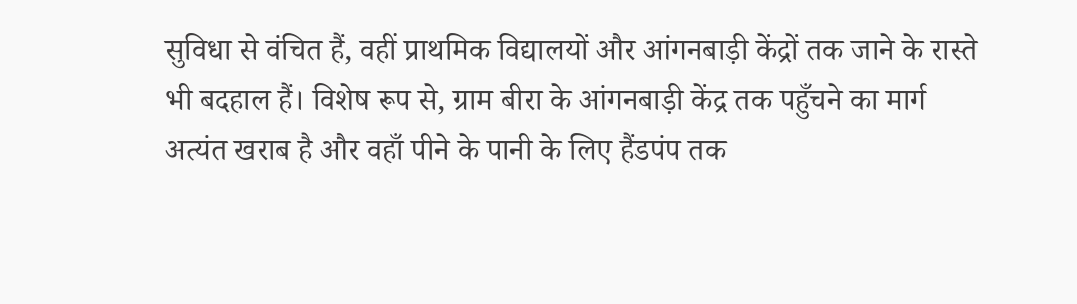सुविधा से वंचित हैं, वहीं प्राथमिक विद्यालयों और आंगनबाड़ी केंद्रों तक जाने के रास्ते भी बदहाल हैं। विशेष रूप से, ग्राम बीरा के आंगनबाड़ी केंद्र तक पहुँचने का मार्ग अत्यंत खराब है और वहाँ पीने के पानी के लिए हैंडपंप तक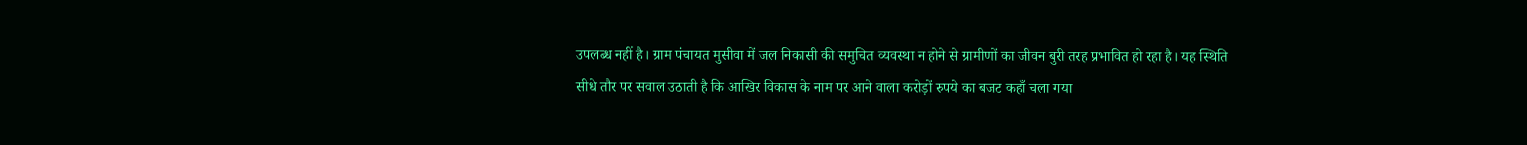उपलब्ध नहीं है। ग्राम पंचायत मुसीवा में जल निकासी की समुचित व्यवस्था न होने से ग्रामीणों का जीवन बुरी तरह प्रभावित हो रहा है। यह स्थिति सीधे तौर पर सवाल उठाती है कि आखिर विकास के नाम पर आने वाला करोड़ों रुपये का बजट कहाँ चला गया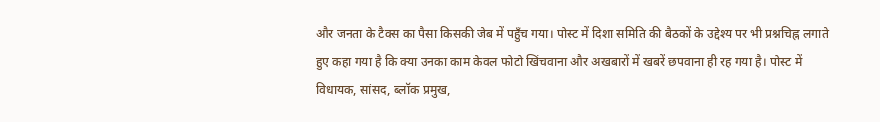और जनता के टैक्स का पैसा किसकी जेब में पहुँच गया। पोस्ट में दिशा समिति की बैठकों के उद्देश्य पर भी प्रश्नचिह्न लगाते हुए कहा गया है कि क्या उनका काम केवल फोटो खिंचवाना और अखबारों में खबरें छपवाना ही रह गया है। पोस्ट में विधायक, सांसद, ब्लॉक प्रमुख,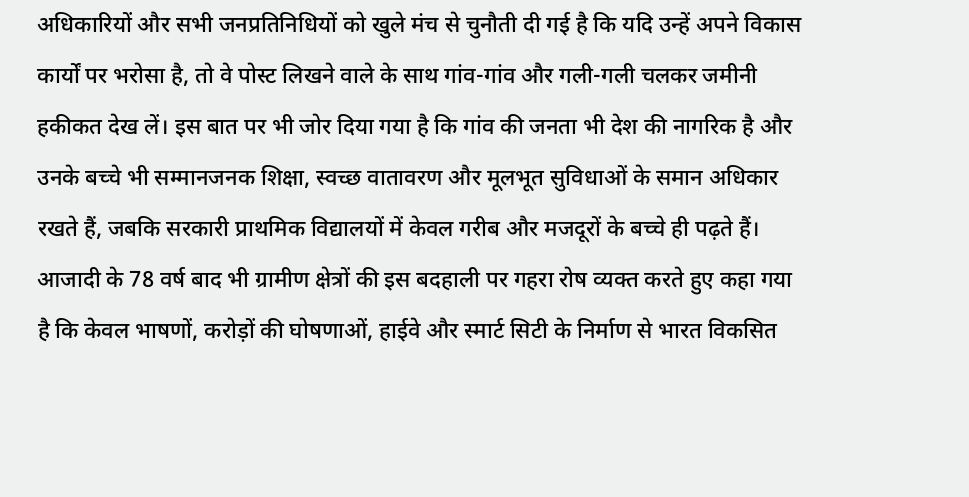अधिकारियों और सभी जनप्रतिनिधियों को खुले मंच से चुनौती दी गई है कि यदि उन्हें अपने विकास कार्यों पर भरोसा है, तो वे पोस्ट लिखने वाले के साथ गांव-गांव और गली-गली चलकर जमीनी हकीकत देख लें। इस बात पर भी जोर दिया गया है कि गांव की जनता भी देश की नागरिक है और उनके बच्चे भी सम्मानजनक शिक्षा, स्वच्छ वातावरण और मूलभूत सुविधाओं के समान अधिकार रखते हैं, जबकि सरकारी प्राथमिक विद्यालयों में केवल गरीब और मजदूरों के बच्चे ही पढ़ते हैं। आजादी के 78 वर्ष बाद भी ग्रामीण क्षेत्रों की इस बदहाली पर गहरा रोष व्यक्त करते हुए कहा गया है कि केवल भाषणों, करोड़ों की घोषणाओं, हाईवे और स्मार्ट सिटी के निर्माण से भारत विकसित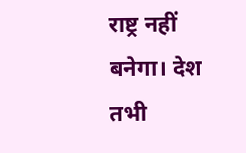राष्ट्र नहीं बनेगा। देश तभी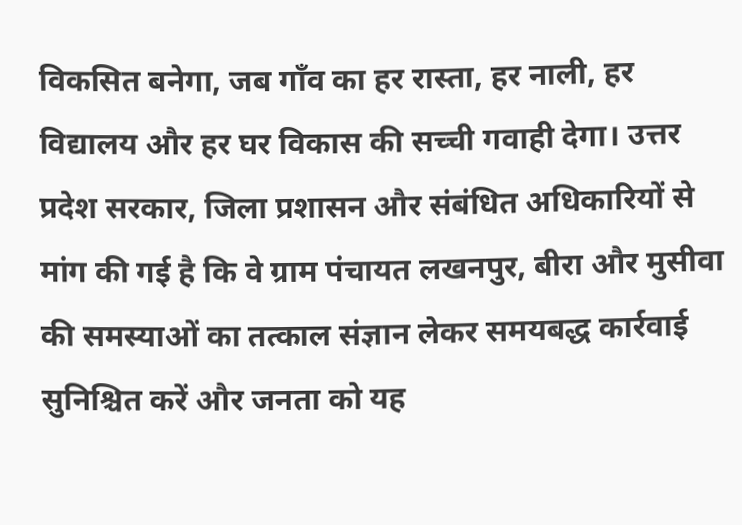विकसित बनेगा, जब गाँव का हर रास्ता, हर नाली, हर विद्यालय और हर घर विकास की सच्ची गवाही देगा। उत्तर प्रदेश सरकार, जिला प्रशासन और संबंधित अधिकारियों से मांग की गई है कि वे ग्राम पंचायत लखनपुर, बीरा और मुसीवा की समस्याओं का तत्काल संज्ञान लेकर समयबद्ध कार्रवाई सुनिश्चित करें और जनता को यह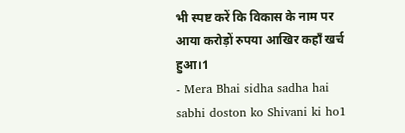भी स्पष्ट करें कि विकास के नाम पर आया करोड़ों रुपया आखिर कहाँ खर्च हुआ।1
- Mera Bhai sidha sadha hai sabhi doston ko Shivani ki ho1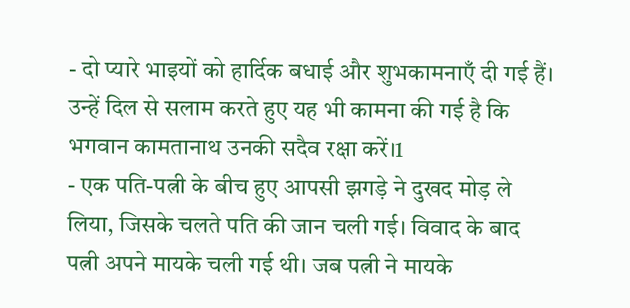- दो प्यारे भाइयों को हार्दिक बधाई और शुभकामनाएँ दी गई हैं। उन्हें दिल से सलाम करते हुए यह भी कामना की गई है कि भगवान कामतानाथ उनकी सदैव रक्षा करें।1
- एक पति-पत्नी के बीच हुए आपसी झगड़े ने दुखद मोड़ ले लिया, जिसके चलते पति की जान चली गई। विवाद के बाद पत्नी अपने मायके चली गई थी। जब पत्नी ने मायके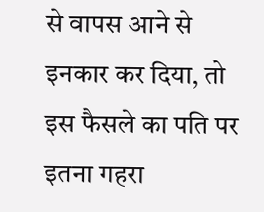से वापस आने से इनकार कर दिया, तो इस फैसले का पति पर इतना गहरा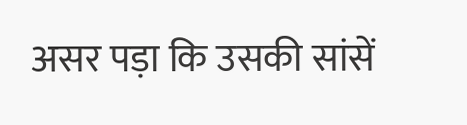असर पड़ा कि उसकी सांसें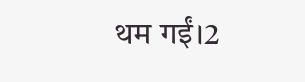थम गईं।2